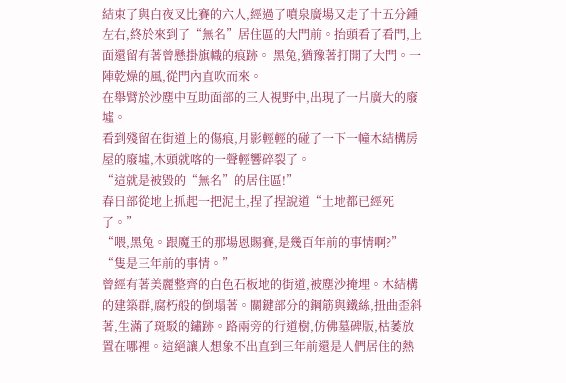結束了與白夜叉比賽的六人,經過了噴泉廣場又走了十五分鍾左右,終於來到了“無名”居住區的大門前。抬頭看了看門,上面還留有著曾懸掛旗幟的痕跡。 黑兔,猶豫著打開了大門。一陣乾燥的風,從門內直吹而來。
在舉臂於沙塵中互助面部的三人視野中,出現了一片廣大的廢墟。
看到殘留在街道上的傷痕,月影輕輕的碰了一下一幢木結構房屋的廢墟,木頭就喀的一聲輕響碎裂了。
“這就是被毀的“無名”的居住區!”
春日部從地上抓起一把泥土,捏了捏說道“土地都已經死了。”
“喂,黑兔。跟魔王的那場恩賜賽,是幾百年前的事情啊?”
“隻是三年前的事情。”
曾經有著美麗整齊的白色石板地的街道,被塵沙掩埋。木結構的建築群,腐朽般的倒塌著。關鍵部分的鋼筋與鐵絲,扭曲歪斜著,生滿了斑駁的鏽跡。路兩旁的行道樹,仿佛墓碑版,枯萎放置在哪裡。這絕讓人想象不出直到三年前還是人們居住的熱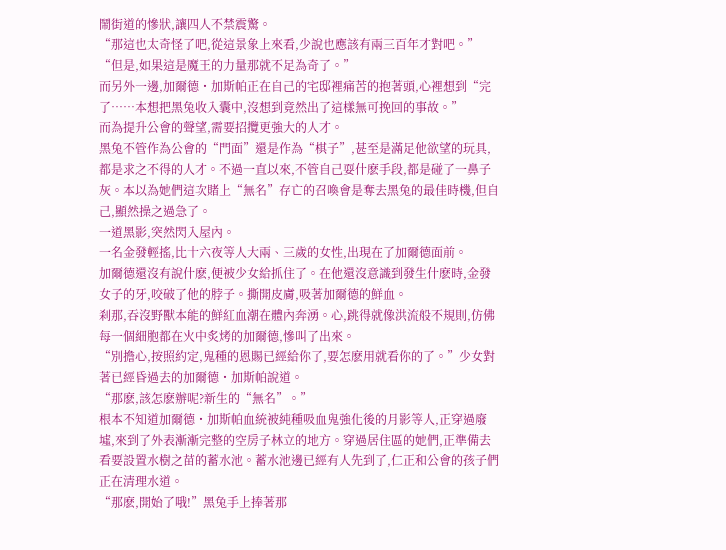鬧街道的慘狀,讓四人不禁震驚。
“那這也太奇怪了吧,從這景象上來看,少說也應該有兩三百年才對吧。”
“但是,如果這是魔王的力量那就不足為奇了。”
而另外一邊,加爾德・加斯帕正在自己的宅邸裡痛苦的抱著頭,心裡想到“完了……本想把黑兔收入囊中,沒想到竟然出了這樣無可挽回的事故。”
而為提升公會的聲望,需要招攬更強大的人才。
黑兔不管作為公會的“門面”還是作為“棋子”,甚至是滿足他欲望的玩具,都是求之不得的人才。不過一直以來,不管自己耍什麽手段,都是碰了一鼻子灰。本以為她們這次賭上“無名”存亡的召喚會是奪去黑兔的最佳時機,但自己,顯然操之過急了。
一道黑影,突然閃入屋內。
一名金發輕搖,比十六夜等人大兩、三歲的女性,出現在了加爾德面前。
加爾德還沒有說什麽,便被少女給抓住了。在他還沒意識到發生什麽時,金發女子的牙,咬破了他的脖子。撕開皮膚,吸著加爾德的鮮血。
刹那,吞沒野獸本能的鮮紅血潮在體內奔湧。心,跳得就像洪流般不規則,仿佛每一個細胞都在火中炙烤的加爾德,慘叫了出來。
“別擔心,按照約定,鬼種的恩賜已經給你了,要怎麽用就看你的了。”少女對著已經昏過去的加爾德・加斯帕說道。
“那麽,該怎麽辦呢?新生的“無名”。”
根本不知道加爾德・加斯帕血統被純種吸血鬼強化後的月影等人,正穿過廢墟,來到了外表漸漸完整的空房子林立的地方。穿過居住區的她們,正準備去看要設置水樹之苗的蓄水池。蓄水池邊已經有人先到了,仁正和公會的孩子們正在清理水道。
“那麽,開始了哦!”黑兔手上捧著那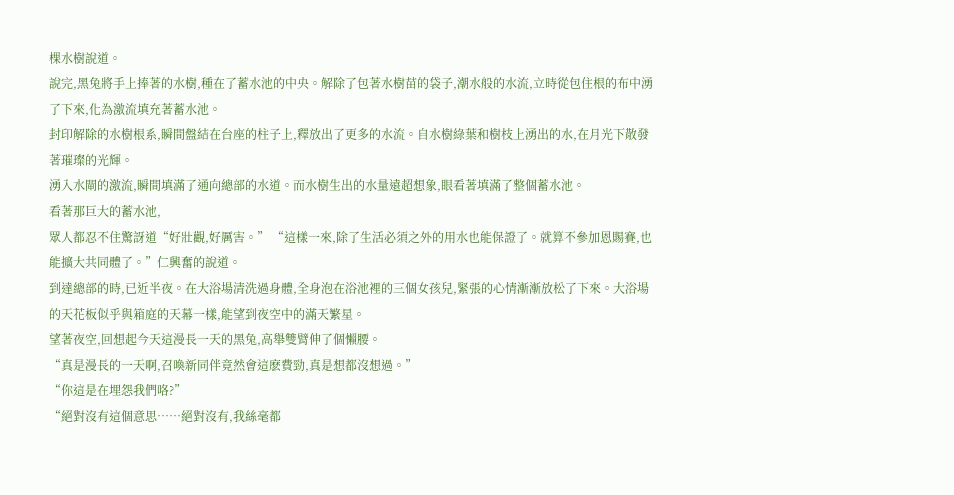棵水樹說道。
說完,黑兔將手上捧著的水樹,種在了蓄水池的中央。解除了包著水樹苗的袋子,潮水般的水流,立時從包住根的布中湧了下來,化為激流填充著蓄水池。
封印解除的水樹根系,瞬間盤結在台座的柱子上,釋放出了更多的水流。自水樹綠葉和樹枝上湧出的水,在月光下散發著璀璨的光輝。
湧入水閘的激流,瞬間填滿了通向總部的水道。而水樹生出的水量遠超想象,眼看著填滿了整個蓄水池。
看著那巨大的蓄水池,
眾人都忍不住驚訝道“好壯觀,好厲害。” “這樣一來,除了生活必須之外的用水也能保證了。就算不參加恩賜賽,也能擴大共同體了。”仁興奮的說道。
到達總部的時,已近半夜。在大浴場清洗過身體,全身泡在浴池裡的三個女孩兒,緊張的心情漸漸放松了下來。大浴場的天花板似乎與箱庭的天幕一樣,能望到夜空中的滿天繁星。
望著夜空,回想起今天這漫長一天的黑兔,高舉雙臂伸了個懶腰。
“真是漫長的一天啊,召喚新同伴竟然會這麽費勁,真是想都沒想過。”
“你這是在埋怨我們咯?”
“絕對沒有這個意思……絕對沒有,我絲毫都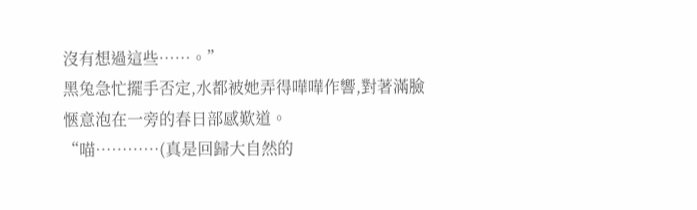沒有想過這些……。”
黑兔急忙擺手否定,水都被她弄得嘩嘩作響,對著滿臉愜意泡在一旁的春日部感歎道。
“喵…………(真是回歸大自然的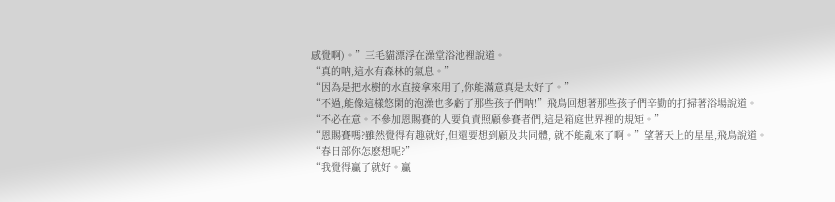感覺啊)。”三毛貓漂浮在澡堂浴池裡說道。
“真的呐,這水有森林的氣息。”
“因為是把水樹的水直接拿來用了,你能滿意真是太好了。”
“不過,能像這樣悠閑的泡澡也多虧了那些孩子們呐!”飛鳥回想著那些孩子們辛勤的打掃著浴場說道。
“不必在意。不參加恩賜賽的人要負責照顧參賽者們,這是箱庭世界裡的規矩。”
“恩賜賽嗎?雖然覺得有趣就好,但還要想到顧及共同體, 就不能亂來了啊。”望著天上的星星,飛鳥說道。
“春日部你怎麽想呢?”
“我覺得贏了就好。贏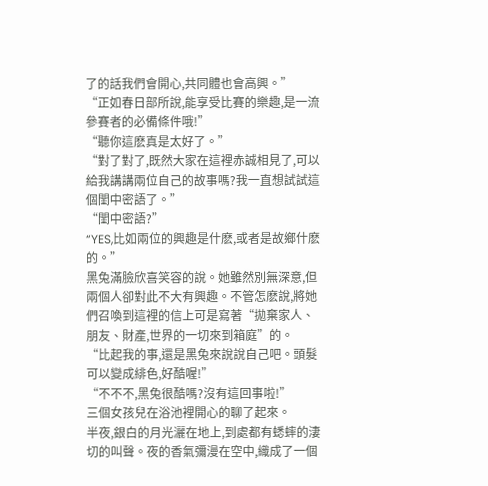了的話我們會開心,共同體也會高興。”
“正如春日部所說,能享受比賽的樂趣,是一流參賽者的必備條件哦!”
“聽你這麽真是太好了。”
“對了對了,既然大家在這裡赤誠相見了,可以給我講講兩位自己的故事嗎?我一直想試試這個閨中密語了。”
“閨中密語?”
“YES,比如兩位的興趣是什麽,或者是故鄉什麽的。”
黑兔滿臉欣喜笑容的說。她雖然別無深意,但兩個人卻對此不大有興趣。不管怎麽說,將她們召喚到這裡的信上可是寫著“拋棄家人、朋友、財產,世界的一切來到箱庭”的。
“比起我的事,還是黑兔來說說自己吧。頭髮可以變成緋色,好酷喔!”
“不不不,黑兔很酷嗎?沒有這回事啦!”
三個女孩兒在浴池裡開心的聊了起來。
半夜,銀白的月光灑在地上,到處都有蟋蟀的淒切的叫聲。夜的香氣彌漫在空中,織成了一個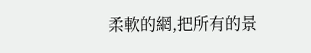柔軟的網,把所有的景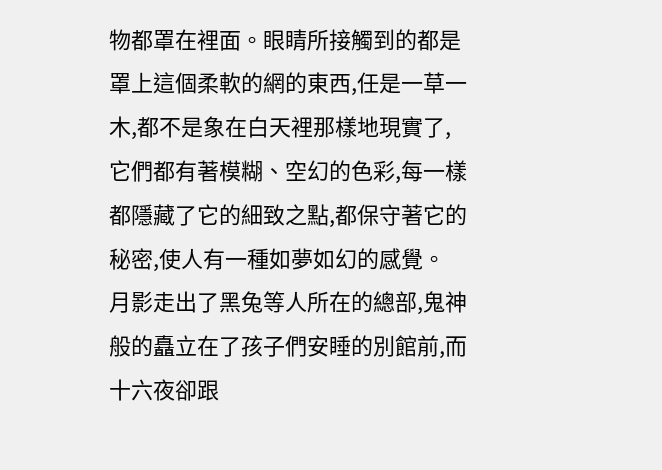物都罩在裡面。眼睛所接觸到的都是罩上這個柔軟的網的東西,任是一草一木,都不是象在白天裡那樣地現實了,它們都有著模糊、空幻的色彩,每一樣都隱藏了它的細致之點,都保守著它的秘密,使人有一種如夢如幻的感覺。
月影走出了黑兔等人所在的總部,鬼神般的矗立在了孩子們安睡的別館前,而十六夜卻跟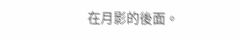在月影的後面。